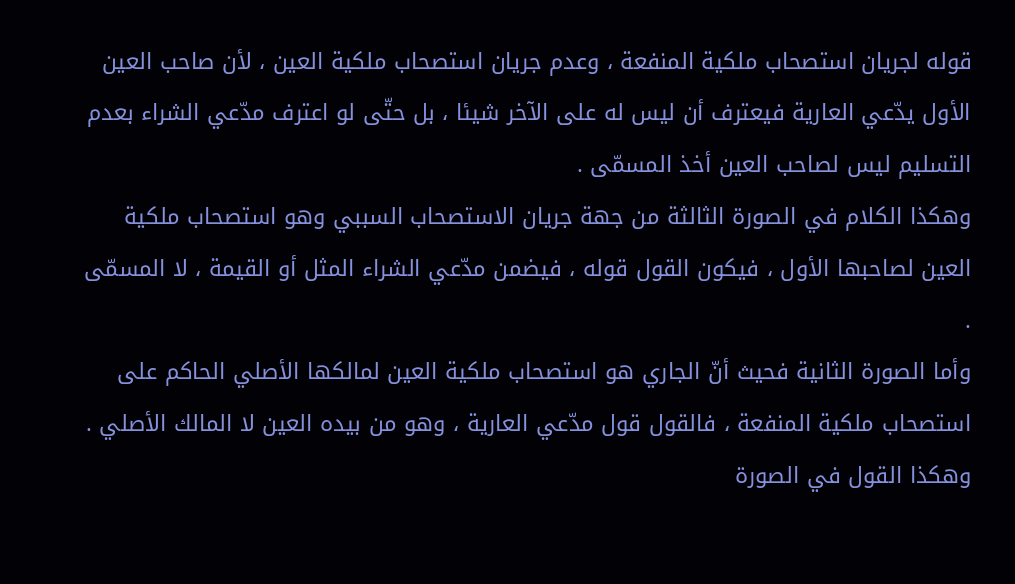قوله لجريان استصحاب ملكية المنفعة ، وعدم جريان استصحاب ملكية العين ، لأن صاحب العين الأول يدّعي العارية فيعترف أن ليس له على الآخر شيئا ، بل حتّى لو اعترف مدّعي الشراء بعدم التسليم ليس لصاحب العين أخذ المسمّى .
وهكذا الكلام في الصورة الثالثة من جهة جريان الاستصحاب السببي وهو استصحاب ملكية العين لصاحبها الأول ، فيكون القول قوله ، فيضمن مدّعي الشراء المثل أو القيمة ، لا المسمّى .
وأما الصورة الثانية فحيث أنّ الجاري هو استصحاب ملكية العين لمالكها الأصلي الحاكم على استصحاب ملكية المنفعة ، فالقول قول مدّعي العارية ، وهو من بيده العين لا المالك الأصلي .
وهكذا القول في الصورة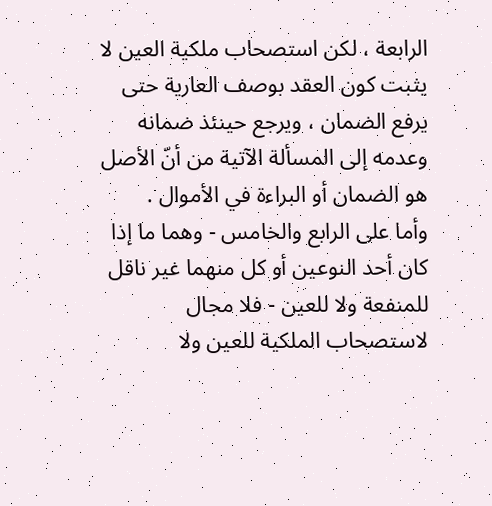الرابعة ، لكن استصحاب ملكية العين لا يثبت كون العقد بوصف العارية حتى يرفع الضمان ، ويرجع حينئذ ضمانه وعدمه إلى المسألة الآتية من أنّ الأصل هو الضمان أو البراءة في الأموال .
وأما على الرابع والخامس - وهما ما إذا كان أحد النوعين أو كل منهما غير ناقل للمنفعة ولا للعين - فلا مجال لاستصحاب الملكية للعين ولا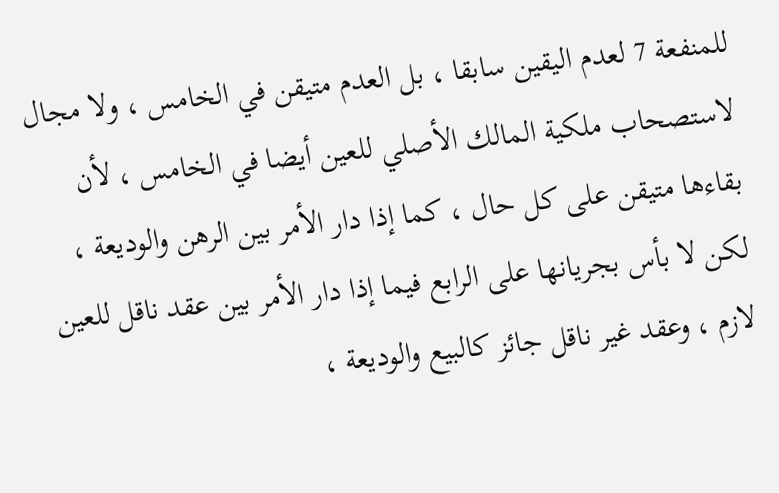للمنفعة 7 لعدم اليقين سابقا ، بل العدم متيقن في الخامس ، ولا مجال لاستصحاب ملكية المالك الأصلي للعين أيضا في الخامس ، لأن بقاءها متيقن على كل حال ، كما إذا دار الأمر بين الرهن والوديعة ، لكن لا بأس بجريانها على الرابع فيما إذا دار الأمر بين عقد ناقل للعين لازم ، وعقد غير ناقل جائز كالبيع والوديعة ،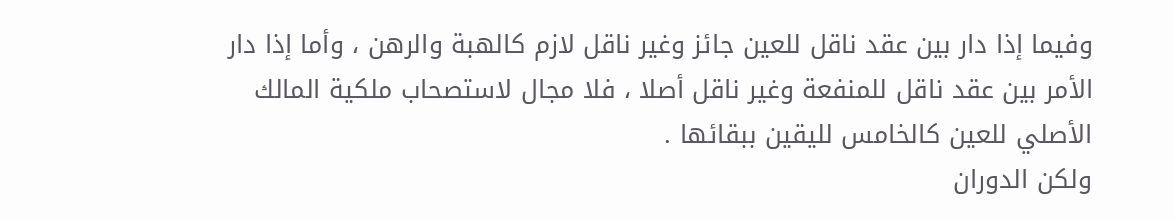وفيما إذا دار بين عقد ناقل للعين جائز وغير ناقل لازم كالهبة والرهن ، وأما إذا دار الأمر بين عقد ناقل للمنفعة وغير ناقل أصلا ، فلا مجال لاستصحاب ملكية المالك الأصلي للعين كالخامس لليقين ببقائها .
ولكن الدوران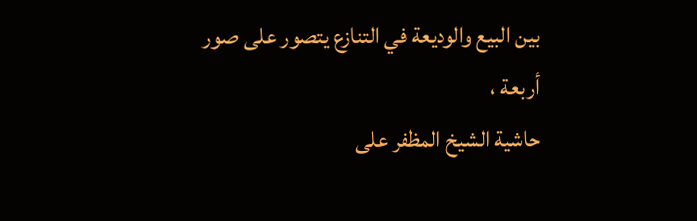بين البيع والوديعة في التنازع يتصور على صور أربعة ،
حاشية الشيخ المظفر على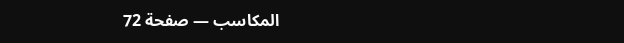المكاسب — صفحة 72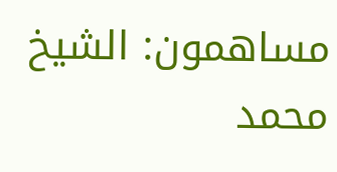مساهمون: الشيخ محمد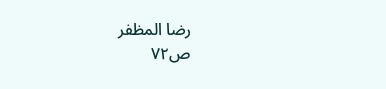رضا المظفر
ص٧٢